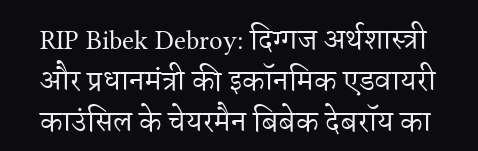RIP Bibek Debroy: दिग्गज अर्थशास्त्री और प्रधानमंत्री की इकॉनमिक एडवायरी काउंसिल के चेयरमैन बिबेक देबरॉय का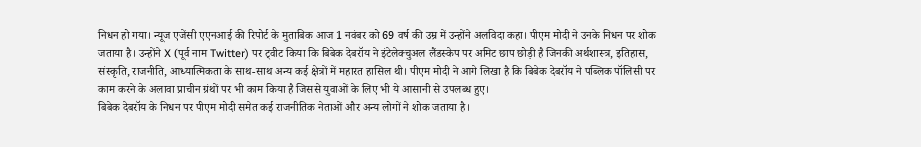निधन हो गया। न्यूज एजेंसी एएनआई की रिपोर्ट के मुताबिक आज 1 नवंबर को 69 वर्ष की उम्र में उन्होंने अलविदा कहा। पीएम मोदी ने उनके निधन पर शोक जताया है। उन्होंने X (पूर्व नाम Twitter) पर ट्वीट किया कि बिबेक देबरॉय ने इंटेलेक्चुअल लैंडस्केप पर अमिट छाप छोड़ी है जिनकी अर्थशास्त्र, इतिहास, संस्कृति, राजनीति, आध्यात्मिकता के साथ-साथ अन्य कई क्षेत्रों में महारत हासिल थी। पीएम मोदी ने आगे लिखा है कि बिबेक देबरॉय ने पब्लिक पॉलिसी पर काम करने के अलावा प्राचीन ग्रंथों पर भी काम किया है जिससे युवाओं के लिए भी ये आसानी से उपलब्ध हुए।
बिबेक देबरॉय के निधन पर पीएम मोदी समेत कई राजनीतिक नेताओं और अन्य लोगों ने शोक जताया है।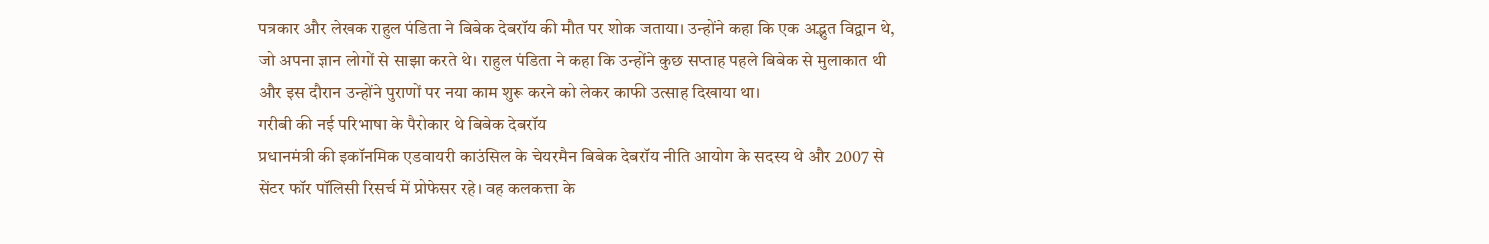पत्रकार और लेखक राहुल पंडिता ने बिबेक देबरॉय की मौत पर शोक जताया। उन्होंने कहा कि एक अद्भुत विद्वान थे, जो अपना ज्ञान लोगों से साझा करते थे। राहुल पंडिता ने कहा कि उन्होंने कुछ सप्ताह पहले बिबेक से मुलाकात थी और इस दौरान उन्होंने पुराणों पर नया काम शुरू करने को लेकर काफी उत्साह दिखाया था।
गरीबी की नई परिभाषा के पैरोकार थे बिबेक देबरॉय
प्रधानमंत्री की इकॉनमिक एडवायरी काउंसिल के चेयरमैन बिबेक देबरॉय नीति आयोग के सदस्य थे और 2007 से सेंटर फॉर पॉलिसी रिसर्च में प्रोफेसर रहे। वह कलकत्ता के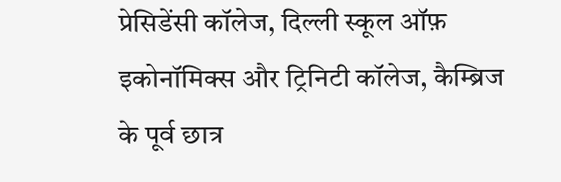प्रेसिडेंसी कॉलेज, दिल्ली स्कूल ऑफ़ इकोनॉमिक्स और ट्रिनिटी कॉलेज, कैम्ब्रिज के पूर्व छात्र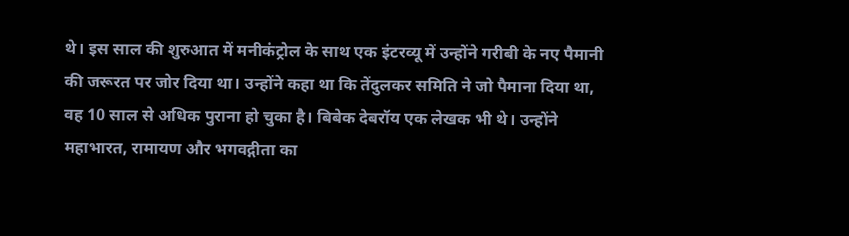थे। इस साल की शुरुआत में मनीकंट्रोल के साथ एक इंटरव्यू में उन्होंने गरीबी के नए पैमानी की जरूरत पर जोर दिया था। उन्होंने कहा था कि तेंदुलकर समिति ने जो पैमाना दिया था, वह 10 साल से अधिक पुराना हो चुका है। बिबेक देबरॉय एक लेखक भी थे। उन्होंने महाभारत, रामायण और भगवद्गीता का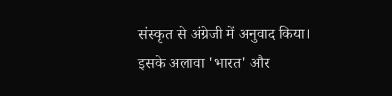संस्कृत से अंग्रेजी में अनुवाद किया। इसके अलावा 'भारत' और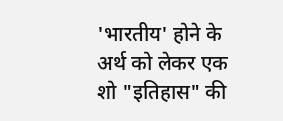'भारतीय' होने के अर्थ को लेकर एक शो "इतिहास" की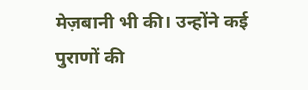मेज़बानी भी की। उन्होंने कई पुराणों की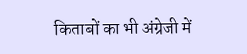किताबों का भी अंग्रेजी में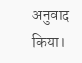अनुवाद किया।